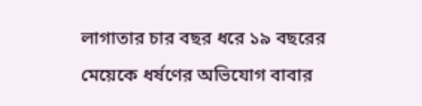লাগাতার চার বছর ধরে ১৯ বছরের মেয়েকে ধর্ষণের অভিযোগ বাবার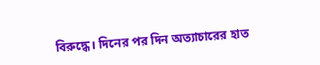বিরুদ্ধে। দিনের পর দিন অত্যাচারের হাত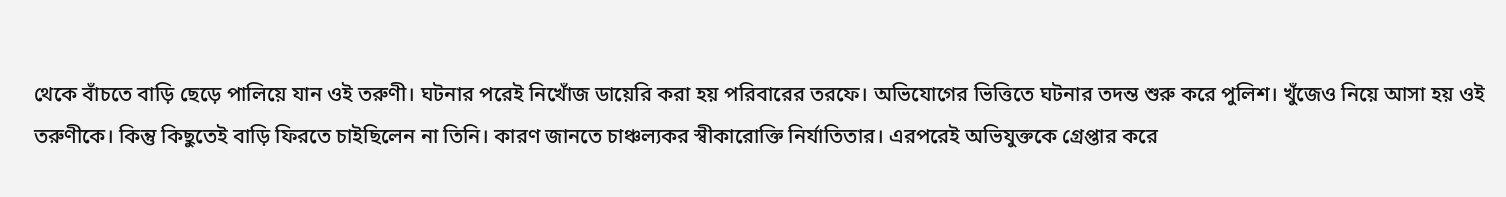থেকে বাঁচতে বাড়ি ছেড়ে পালিয়ে যান ওই তরুণী। ঘটনার পরেই নিখোঁজ ডায়েরি করা হয় পরিবারের তরফে। অভিযোগের ভিত্তিতে ঘটনার তদন্ত শুরু করে পুলিশ। খুঁজেও নিয়ে আসা হয় ওই তরুণীকে। কিন্তু কিছুতেই বাড়ি ফিরতে চাইছিলেন না তিনি। কারণ জানতে চাঞ্চল্যকর স্বীকারোক্তি নির্যাতিতার। এরপরেই অভিযুক্তকে গ্রেপ্তার করে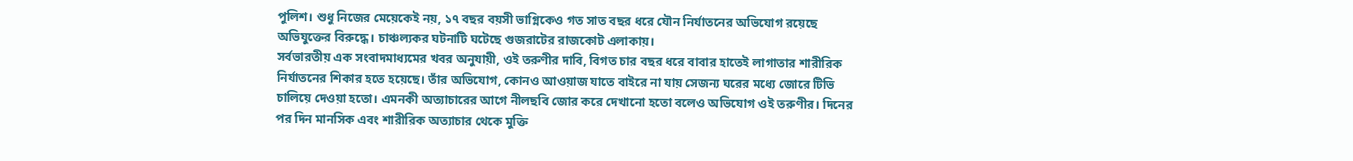পুলিশ। শুধু নিজের মেয়েকেই নয়, ১৭ বছর বয়সী ভাগ্নিকেও গত সাত বছর ধরে যৌন নির্যাতনের অভিযোগ রয়েছে অভিযুক্তের বিরুদ্ধে। চাঞ্চল্যকর ঘটনাটি ঘটেছে গুজরাটের রাজকোট এলাকায়।
সর্বভারতীয় এক সংবাদমাধ্যমের খবর অনুযায়ী, ওই তরুণীর দাবি, বিগত চার বছর ধরে বাবার হাতেই লাগাতার শারীরিক নির্যাতনের শিকার হতে হয়েছে। তাঁর অভিযোগ, কোনও আওয়াজ যাতে বাইরে না যায় সেজন্য ঘরের মধ্যে জোরে টিভি চালিয়ে দেওয়া হতো। এমনকী অত্যাচারের আগে নীলছবি জোর করে দেখানো হতো বলেও অভিযোগ ওই তরুণীর। দিনের পর দিন মানসিক এবং শারীরিক অত্যাচার থেকে মুক্তি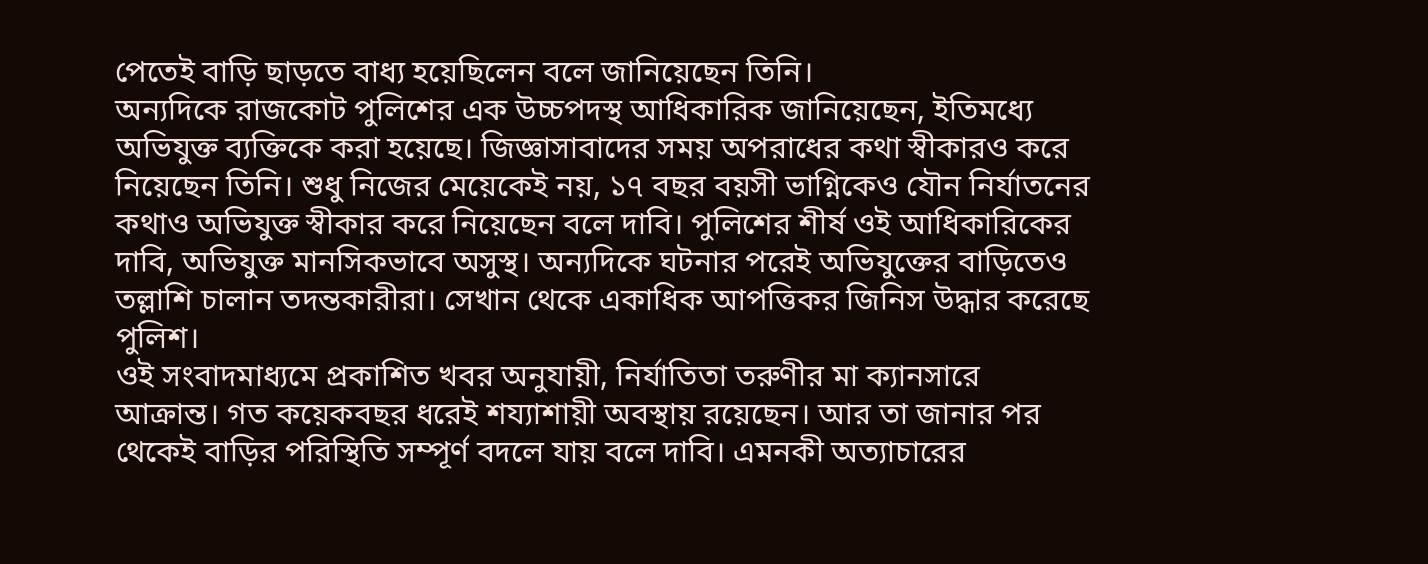পেতেই বাড়ি ছাড়তে বাধ্য হয়েছিলেন বলে জানিয়েছেন তিনি।
অন্যদিকে রাজকোট পুলিশের এক উচ্চপদস্থ আধিকারিক জানিয়েছেন, ইতিমধ্যে অভিযুক্ত ব্যক্তিকে করা হয়েছে। জিজ্ঞাসাবাদের সময় অপরাধের কথা স্বীকারও করে নিয়েছেন তিনি। শুধু নিজের মেয়েকেই নয়, ১৭ বছর বয়সী ভাগ্নিকেও যৌন নির্যাতনের কথাও অভিযুক্ত স্বীকার করে নিয়েছেন বলে দাবি। পুলিশের শীর্ষ ওই আধিকারিকের দাবি, অভিযুক্ত মানসিকভাবে অসুস্থ। অন্যদিকে ঘটনার পরেই অভিযুক্তের বাড়িতেও তল্লাশি চালান তদন্তকারীরা। সেখান থেকে একাধিক আপত্তিকর জিনিস উদ্ধার করেছে পুলিশ।
ওই সংবাদমাধ্যমে প্রকাশিত খবর অনুযায়ী, নির্যাতিতা তরুণীর মা ক্যানসারে আক্রান্ত। গত কয়েকবছর ধরেই শয্যাশায়ী অবস্থায় রয়েছেন। আর তা জানার পর থেকেই বাড়ির পরিস্থিতি সম্পূর্ণ বদলে যায় বলে দাবি। এমনকী অত্যাচারের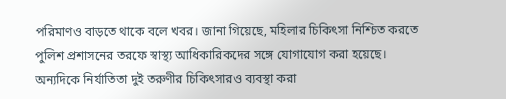পরিমাণও বাড়তে থাকে বলে খবর। জানা গিয়েছে, মহিলার চিকিৎসা নিশ্চিত করতে পুলিশ প্রশাসনের তরফে স্বাস্থ্য আধিকারিকদের সঙ্গে যোগাযোগ করা হয়েছে। অন্যদিকে নির্যাতিতা দুই তরুণীর চিকিৎসারও ব্যবস্থা করা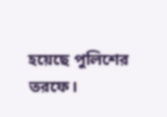হয়েছে পুলিশের তরফে।